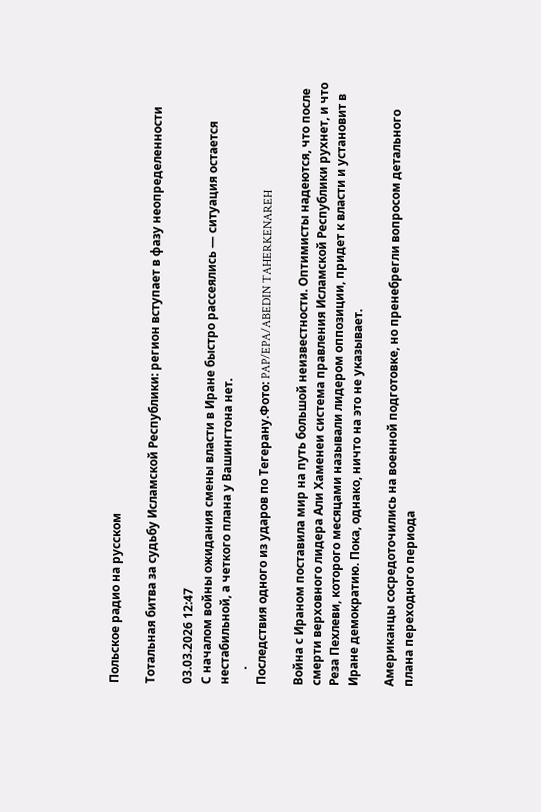Польское радио на русском

Тотальная битва за судьбу Исламской Республики: регион вступает в фазу неопределенности

03.03.2026 12:47
С началом войны ожидания смены власти в Иране быстро рассеялись — ситуация остается нестабильной, а четкого плана у Вашингтона нет.
     .
Последствия одного из ударов по Тегерану.Фото: PAP/EPA/ABEDIN TAHERKENAREH

Война с Ираном поставила мир на путь большой неизвестности. Оптимисты надеются, что после смерти верховного лидера Али Хаменеи система правления Исламской Республики рухнет, и что Реза Пехлеви, которого месяцами называли лидером оппозиции, придет к власти и установит в Иране демократию. Пока, однако, ничто на это не указывает.

Американцы сосредоточились на военной подготовке, но пренебрегли вопросом детального плана переходного периода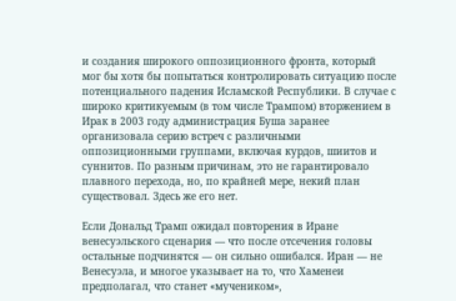и создания широкого оппозиционного фронта, который мог бы хотя бы попытаться контролировать ситуацию после потенциального падения Исламской Республики. В случае с широко критикуемым (в том числе Трампом) вторжением в Ирак в 2003 году администрация Буша заранее организовала серию встреч с различными оппозиционными группами, включая курдов, шиитов и суннитов. По разным причинам, это не гарантировало плавного перехода, но, по крайней мере, некий план существовал. Здесь же его нет.

Если Дональд Трамп ожидал повторения в Иране венесуэльского сценария — что после отсечения головы остальные подчинятся — он сильно ошибался. Иран — не Венесуэла, и многое указывает на то, что Хаменеи предполагал, что станет «мучеником»,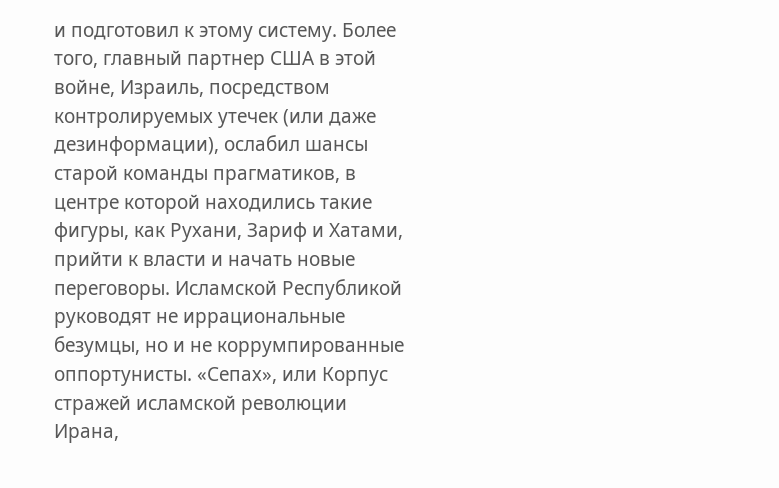и подготовил к этому систему. Более того, главный партнер США в этой войне, Израиль, посредством контролируемых утечек (или даже дезинформации), ослабил шансы старой команды прагматиков, в центре которой находились такие фигуры, как Рухани, Зариф и Хатами, прийти к власти и начать новые переговоры. Исламской Республикой руководят не иррациональные безумцы, но и не коррумпированные оппортунисты. «Сепах», или Корпус стражей исламской революции Ирана,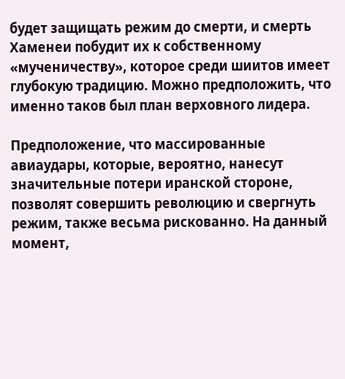будет защищать режим до смерти, и смерть Хаменеи побудит их к собственному «мученичеству», которое среди шиитов имеет глубокую традицию. Можно предположить, что именно таков был план верховного лидера.

Предположение, что массированные авиаудары, которые, вероятно, нанесут значительные потери иранской стороне, позволят совершить революцию и свергнуть режим, также весьма рискованно. На данный момент,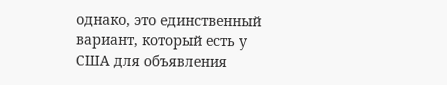однако, это единственный вариант, который есть у США для объявления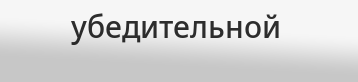убедительной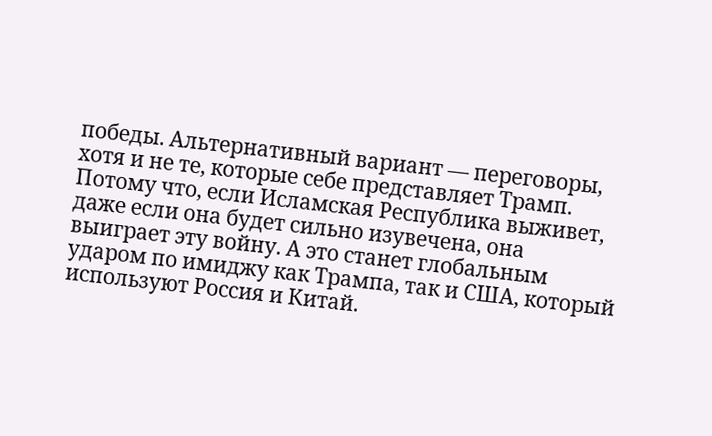победы. Альтернативный вариант — переговоры, хотя и не те, которые себе представляет Трамп. Потому что, если Исламская Республика выживет, даже если она будет сильно изувечена, она выиграет эту войну. А это станет глобальным ударом по имиджу как Трампа, так и США, который используют Россия и Китай.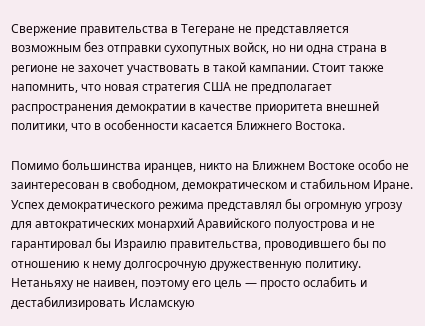Свержение правительства в Тегеране не представляется возможным без отправки сухопутных войск, но ни одна страна в регионе не захочет участвовать в такой кампании. Стоит также напомнить, что новая стратегия США не предполагает распространения демократии в качестве приоритета внешней политики, что в особенности касается Ближнего Востока.

Помимо большинства иранцев, никто на Ближнем Востоке особо не заинтересован в свободном, демократическом и стабильном Иране. Успех демократического режима представлял бы огромную угрозу для автократических монархий Аравийского полуострова и не гарантировал бы Израилю правительства, проводившего бы по отношению к нему долгосрочную дружественную политику. Нетаньяху не наивен, поэтому его цель — просто ослабить и дестабилизировать Исламскую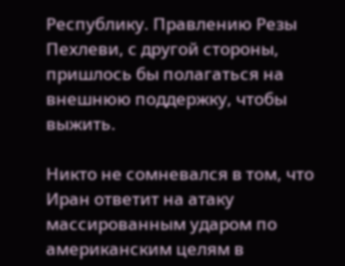Республику. Правлению Резы Пехлеви, с другой стороны, пришлось бы полагаться на внешнюю поддержку, чтобы выжить.

Никто не сомневался в том, что Иран ответит на атаку массированным ударом по американским целям в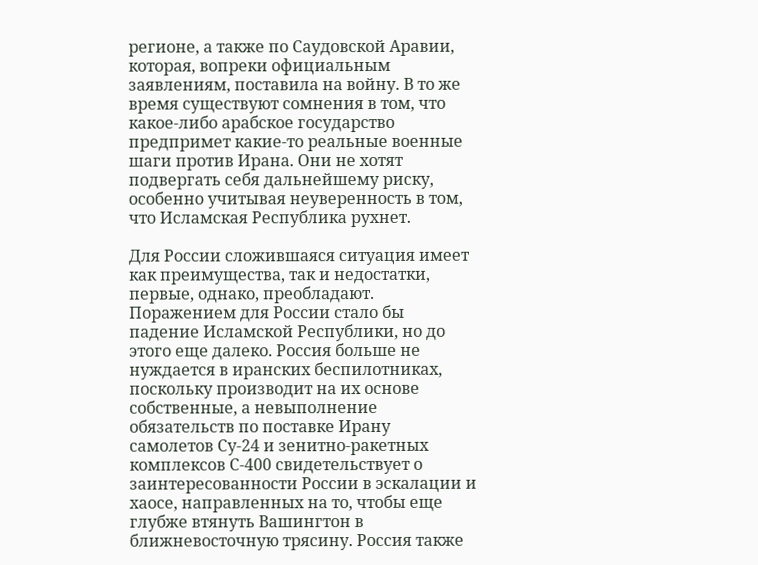регионе, а также по Саудовской Аравии, которая, вопреки официальным заявлениям, поставила на войну. В то же время существуют сомнения в том, что какое-либо арабское государство предпримет какие-то реальные военные шаги против Ирана. Они не хотят подвергать себя дальнейшему риску, особенно учитывая неуверенность в том, что Исламская Республика рухнет.

Для России сложившаяся ситуация имеет как преимущества, так и недостатки, первые, однако, преобладают. Поражением для России стало бы падение Исламской Республики, но до этого еще далеко. Россия больше не нуждается в иранских беспилотниках, поскольку производит на их основе собственные, а невыполнение обязательств по поставке Ирану самолетов Су-24 и зенитно-ракетных комплексов С-400 свидетельствует о заинтересованности России в эскалации и хаосе, направленных на то, чтобы еще глубже втянуть Вашингтон в ближневосточную трясину. Россия также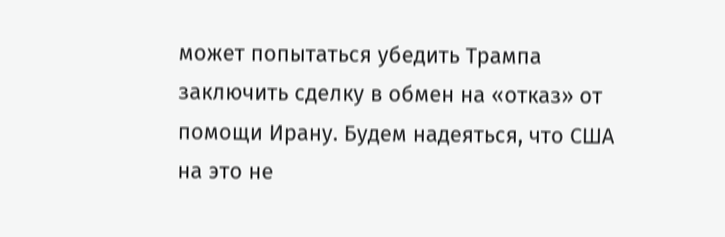может попытаться убедить Трампа заключить сделку в обмен на «отказ» от помощи Ирану. Будем надеяться, что США на это не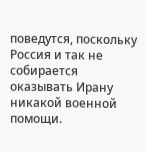поведутся, поскольку Россия и так не собирается оказывать Ирану никакой военной помощи.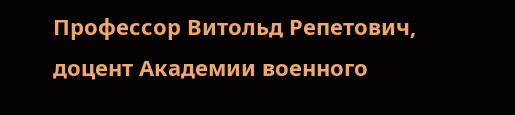Профессор Витольд Репетович, доцент Академии военного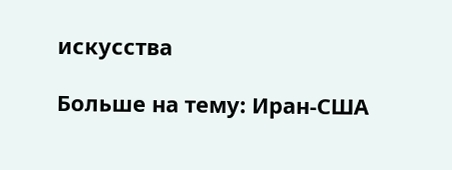искусства

Больше на тему: Иран-США